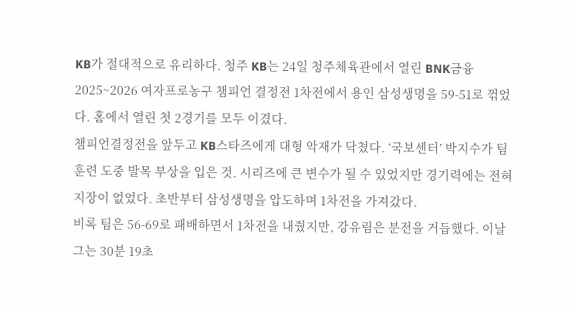KB가 절대적으로 유리하다. 청주 KB는 24일 청주체육관에서 열린 BNK금융 2025~2026 여자프로농구 챔피언 결정전 1차전에서 용인 삼성생명을 59-51로 꺾었다. 홈에서 열린 첫 2경기를 모두 이겼다.
챔피언결정전을 앞두고 KB스타즈에게 대형 악재가 닥쳤다. ‘국보센터’ 박지수가 팀 훈련 도중 발목 부상을 입은 것. 시리즈에 큰 변수가 될 수 있었지만 경기력에는 전혀 지장이 없었다. 초반부터 삼성생명을 압도하며 1차전을 가져갔다.
비록 팀은 56-69로 패배하면서 1차전을 내줬지만, 강유림은 분전을 거듭했다. 이날 그는 30분 19초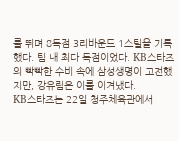를 뛰며 8득점 3리바운드 1스틸을 기록했다. 팀 내 최다 득점이었다. KB스타즈의 빡빡한 수비 속에 삼성생명이 고전했지만, 강유림은 이를 이겨냈다.
KB스타즈는 22일 청주체육관에서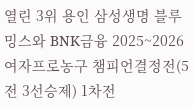열린 3위 용인 삼성생명 블루밍스와 BNK금융 2025~2026 여자프로농구 챔피언결정전(5전 3선승제) 1차전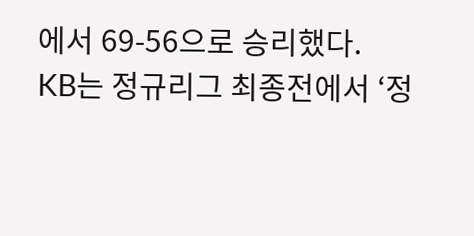에서 69-56으로 승리했다.
KB는 정규리그 최종전에서 ‘정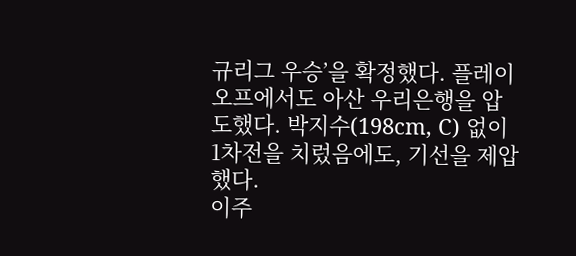규리그 우승’을 확정했다. 플레이오프에서도 아산 우리은행을 압도했다. 박지수(198cm, C) 없이 1차전을 치렀음에도, 기선을 제압했다.
이주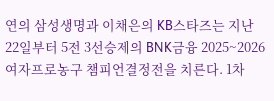연의 삼성생명과 이채은의 KB스타즈는 지난 22일부터 5전 3선승제의 BNK금융 2025~2026 여자프로농구 챔피언결정전을 치른다. 1차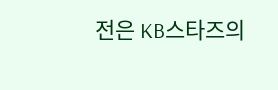전은 KB스타즈의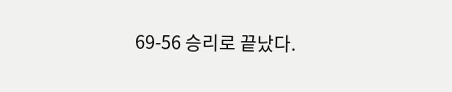69-56 승리로 끝났다.